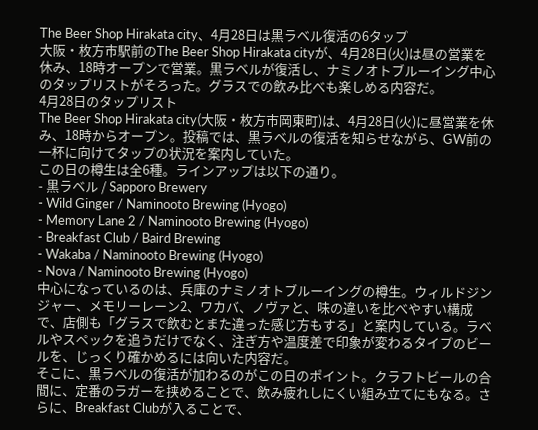The Beer Shop Hirakata city、4月28日は黒ラベル復活の6タップ
大阪・枚方市駅前のThe Beer Shop Hirakata cityが、4月28日(火)は昼の営業を休み、18時オープンで営業。黒ラベルが復活し、ナミノオトブルーイング中心のタップリストがそろった。グラスでの飲み比べも楽しめる内容だ。
4月28日のタップリスト
The Beer Shop Hirakata city(大阪・枚方市岡東町)は、4月28日(火)に昼営業を休み、18時からオープン。投稿では、黒ラベルの復活を知らせながら、GW前の一杯に向けてタップの状況を案内していた。
この日の樽生は全6種。ラインアップは以下の通り。
- 黒ラベル / Sapporo Brewery
- Wild Ginger / Naminooto Brewing (Hyogo)
- Memory Lane 2 / Naminooto Brewing (Hyogo)
- Breakfast Club / Baird Brewing
- Wakaba / Naminooto Brewing (Hyogo)
- Nova / Naminooto Brewing (Hyogo)
中心になっているのは、兵庫のナミノオトブルーイングの樽生。ウィルドジンジャー、メモリーレーン2、ワカバ、ノヴァと、味の違いを比べやすい構成で、店側も「グラスで飲むとまた違った感じ方もする」と案内している。ラベルやスペックを追うだけでなく、注ぎ方や温度差で印象が変わるタイプのビールを、じっくり確かめるには向いた内容だ。
そこに、黒ラベルの復活が加わるのがこの日のポイント。クラフトビールの合間に、定番のラガーを挟めることで、飲み疲れしにくい組み立てにもなる。さらに、Breakfast Clubが入ることで、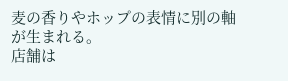麦の香りやホップの表情に別の軸が生まれる。
店舗は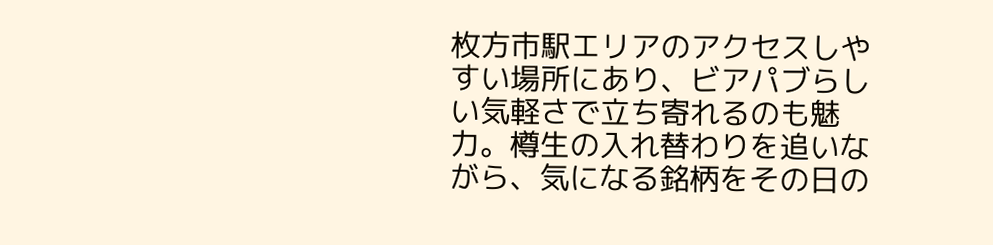枚方市駅エリアのアクセスしやすい場所にあり、ビアパブらしい気軽さで立ち寄れるのも魅力。樽生の入れ替わりを追いながら、気になる銘柄をその日の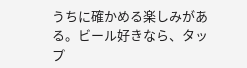うちに確かめる楽しみがある。ビール好きなら、タップ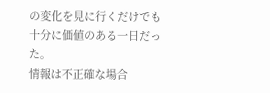の変化を見に行くだけでも十分に価値のある一日だった。
情報は不正確な場合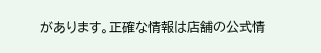があります。正確な情報は店舗の公式情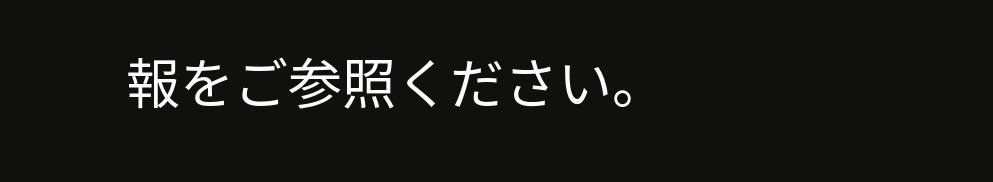報をご参照ください。